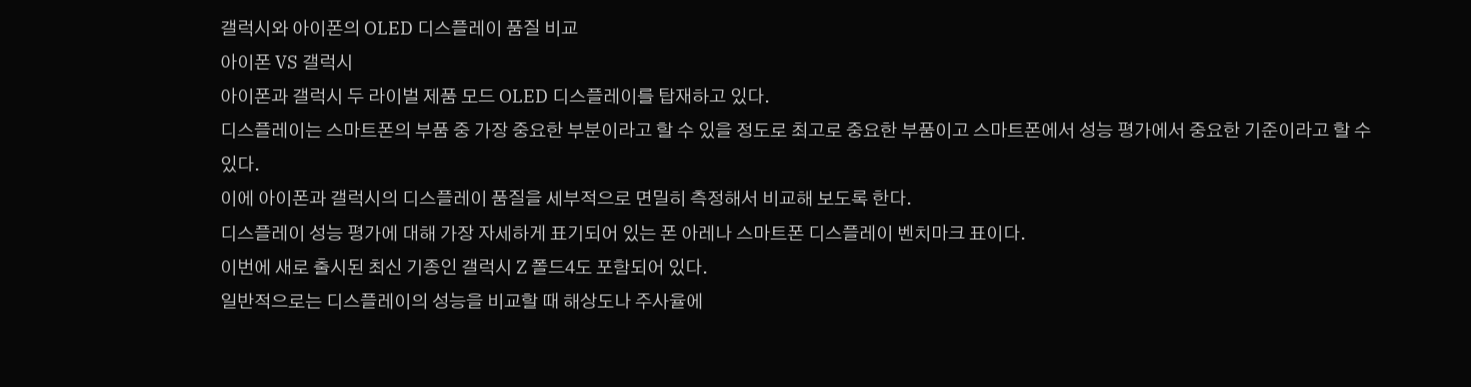갤럭시와 아이폰의 OLED 디스플레이 품질 비교
아이폰 VS 갤럭시
아이폰과 갤럭시 두 라이벌 제품 모드 OLED 디스플레이를 탑재하고 있다.
디스플레이는 스마트폰의 부품 중 가장 중요한 부분이라고 할 수 있을 정도로 최고로 중요한 부품이고 스마트폰에서 성능 평가에서 중요한 기준이라고 할 수 있다.
이에 아이폰과 갤럭시의 디스플레이 품질을 세부적으로 면밀히 측정해서 비교해 보도록 한다.
디스플레이 성능 평가에 대해 가장 자세하게 표기되어 있는 폰 아레나 스마트폰 디스플레이 벤치마크 표이다.
이번에 새로 출시된 최신 기종인 갤럭시 Z 폴드4도 포함되어 있다.
일반적으로는 디스플레이의 성능을 비교할 때 해상도나 주사율에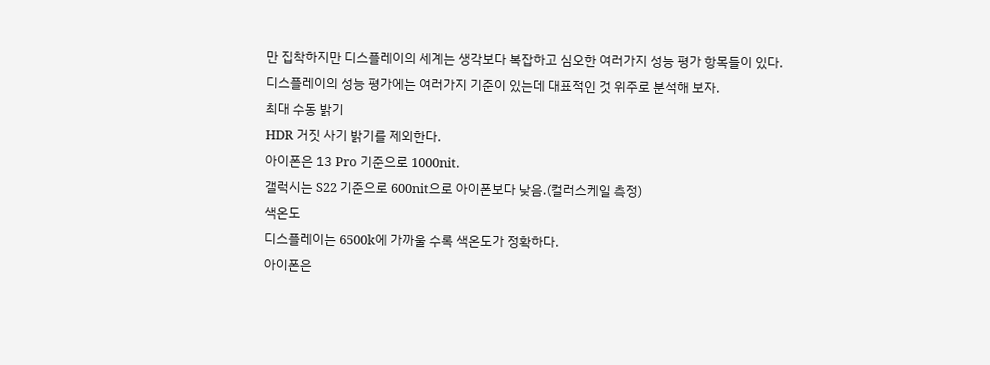만 집착하지만 디스플레이의 세계는 생각보다 복잡하고 심오한 여러가지 성능 평가 항목들이 있다.
디스플레이의 성능 평가에는 여러가지 기준이 있는데 대표적인 것 위주로 분석해 보자.
최대 수동 밝기
HDR 거짓 사기 밝기를 제외한다.
아이폰은 13 Pro 기준으로 1000nit.
갤럭시는 S22 기준으로 600nit으로 아이폰보다 낮음.(컬러스케일 측정)
색온도
디스플레이는 6500k에 가까울 수록 색온도가 정확하다.
아이폰은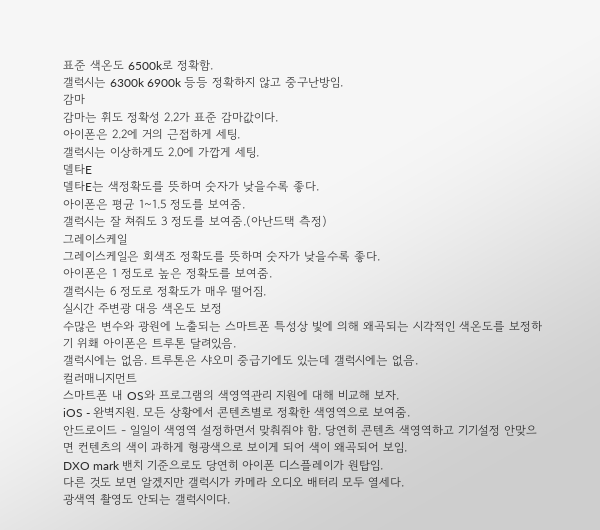표준 색온도 6500k로 정확함.
갤럭시는 6300k 6900k 등등 정확하지 않고 중구난방임.
감마
감마는 휘도 정확성 2.2가 표준 감마값이다.
아이폰은 2.2에 거의 근접하게 세팅.
갤럭시는 이상하게도 2.0에 가깝게 세팅.
델타E
델타E는 색정확도를 뜻하며 숫자가 낮을수록 좋다.
아이폰은 평균 1~1.5 정도를 보여줌.
갤럭시는 잘 쳐줘도 3 정도를 보여줌.(아난드택 측정)
그레이스케일
그레이스케일은 회색조 정확도를 뜻하며 숫자가 낮을수록 좋다.
아이폰은 1 정도로 높은 정확도를 보여줌.
갤럭시는 6 정도로 정확도가 매우 떨어짐.
실시간 주변광 대응 색온도 보정
수많은 변수와 광원에 노출되는 스마트폰 특성상 빛에 의해 왜곡되는 시각적인 색온도를 보정하기 위홰 아이폰은 트루톤 달려있음.
갤럭시에는 없음. 트루톤은 샤오미 중급기에도 있는데 갤럭시에는 없음.
컬러매니지먼트
스마트폰 내 OS와 프로그램의 색영역관리 지원에 대해 비교해 보자.
iOS - 완벽지원. 모든 상황에서 콘텐츠별로 정확한 색영역으로 보여줌.
안드로이드 - 일일이 색영역 설정하면서 맞춰줘야 함. 당연히 콘텐츠 색영역하고 기기설정 안맞으면 컨텐츠의 색이 과하게 형광색으로 보이게 되어 색이 왜곡되어 보임.
DXO mark 밴치 기준으로도 당연히 아이폰 디스플레이가 원탑임.
다른 것도 보면 알겠지만 갤럭시가 카메라 오디오 배터리 모두 열세다.
광색역 촬영도 안되는 갤럭시이다.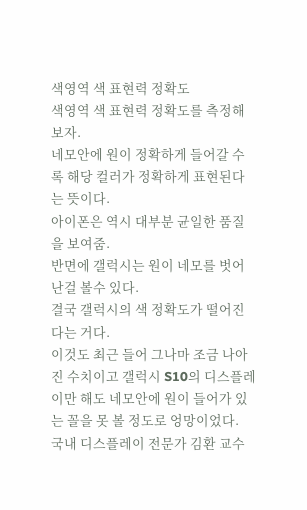색영역 색 표현력 정확도
색영역 색 표현력 정확도를 측정해보자.
네모안에 원이 정확하게 들어갈 수록 해당 컬러가 정확하게 표현된다는 뜻이다.
아이폰은 역시 대부분 균일한 품질을 보여줌.
반면에 갤럭시는 원이 네모를 벗어난걸 볼수 있다.
결국 갤럭시의 색 정확도가 떨어진다는 거다.
이것도 최근 들어 그나마 조금 나아진 수치이고 갤럭시 S10의 디스플레이만 해도 네모안에 원이 들어가 있는 꼴을 못 볼 정도로 엉망이었다.
국내 디스플레이 전문가 김환 교수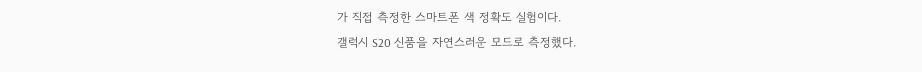가 직접 측정한 스마트폰 색 정확도 실험이다.
갤럭시 S20 신품을 자연스러운 모드로 측정했다.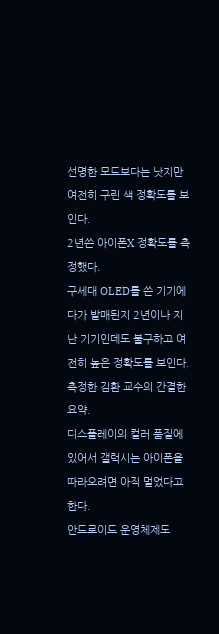선명한 모드보다는 낫지만 여전히 구린 색 정확도를 보인다.
2년쓴 아이폰X 정확도를 측정했다.
구세대 OLED를 쓴 기기에다가 발매된지 2년이나 지난 기기인데도 불구하고 여전히 높은 정확도를 보인다.
측정한 김환 교수의 간결한 요약.
디스플레이의 컬러 품질에 있어서 갤럭시는 아이폰을 따라오려면 아직 멀었다고 한다.
안드로이드 운영체제도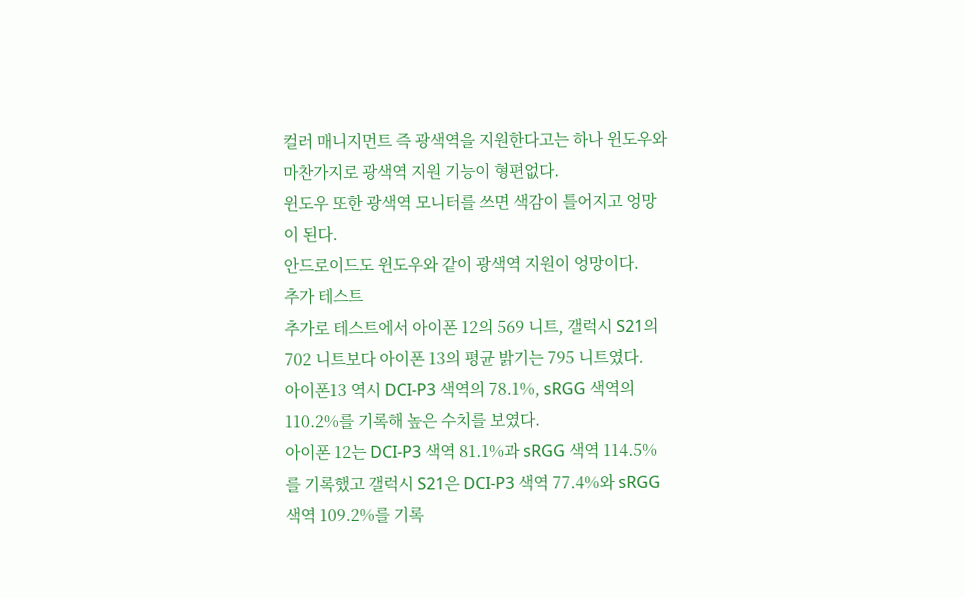컬러 매니지먼트 즉 광색역을 지원한다고는 하나 윈도우와 마찬가지로 광색역 지원 기능이 형편없다.
윈도우 또한 광색역 모니터를 쓰면 색감이 틀어지고 엉망이 된다.
안드로이드도 윈도우와 같이 광색역 지원이 엉망이다.
추가 테스트
추가로 테스트에서 아이폰 12의 569 니트, 갤럭시 S21의 702 니트보다 아이폰 13의 평균 밝기는 795 니트였다.
아이폰13 역시 DCI-P3 색역의 78.1%, sRGG 색역의 110.2%를 기록해 높은 수치를 보였다.
아이폰 12는 DCI-P3 색역 81.1%과 sRGG 색역 114.5%를 기록했고 갤럭시 S21은 DCI-P3 색역 77.4%와 sRGG 색역 109.2%를 기록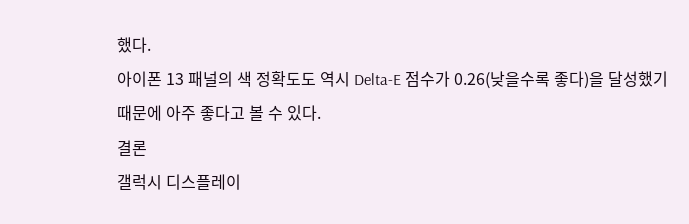했다.
아이폰 13 패널의 색 정확도도 역시 Delta-E 점수가 0.26(낮을수록 좋다)을 달성했기 때문에 아주 좋다고 볼 수 있다.
결론
갤럭시 디스플레이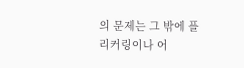의 문제는 그 밖에 플리커링이나 어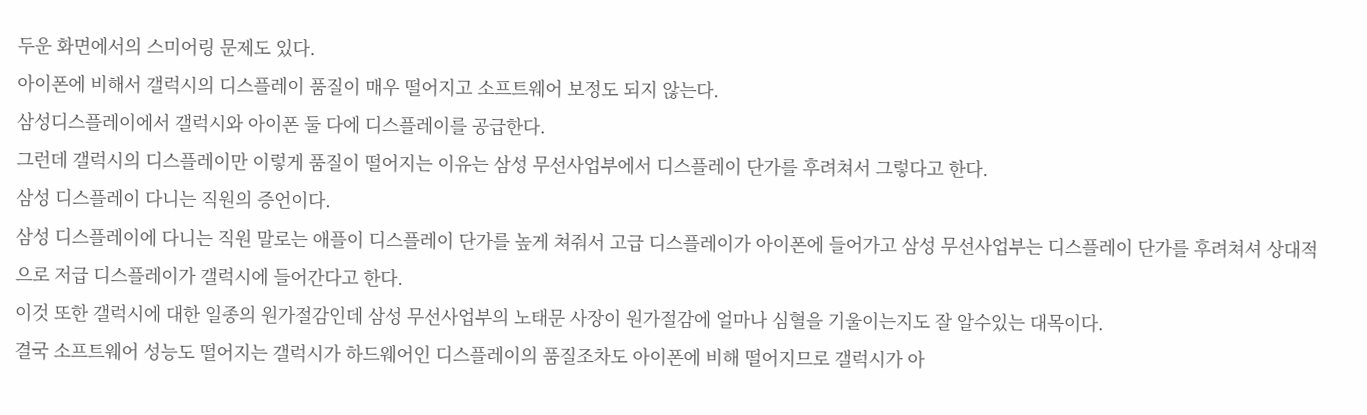두운 화면에서의 스미어링 문제도 있다.
아이폰에 비해서 갤럭시의 디스플레이 품질이 매우 떨어지고 소프트웨어 보정도 되지 않는다.
삼성디스플레이에서 갤럭시와 아이폰 둘 다에 디스플레이를 공급한다.
그런데 갤럭시의 디스플레이만 이렇게 품질이 떨어지는 이유는 삼성 무선사업부에서 디스플레이 단가를 후려쳐서 그렇다고 한다.
삼성 디스플레이 다니는 직원의 증언이다.
삼성 디스플레이에 다니는 직원 말로는 애플이 디스플레이 단가를 높게 쳐줘서 고급 디스플레이가 아이폰에 들어가고 삼성 무선사업부는 디스플레이 단가를 후려쳐셔 상대적으로 저급 디스플레이가 갤럭시에 들어간다고 한다.
이것 또한 갤럭시에 대한 일종의 원가절감인데 삼성 무선사업부의 노태문 사장이 원가절감에 얼마나 심혈을 기울이는지도 잘 알수있는 대목이다.
결국 소프트웨어 성능도 떨어지는 갤럭시가 하드웨어인 디스플레이의 품질조차도 아이폰에 비해 떨어지므로 갤럭시가 아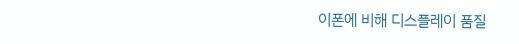이폰에 비해 디스플레이 품질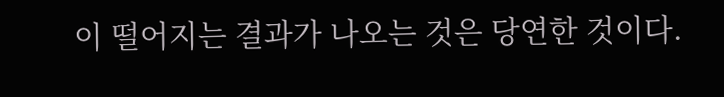이 떨어지는 결과가 나오는 것은 당연한 것이다.